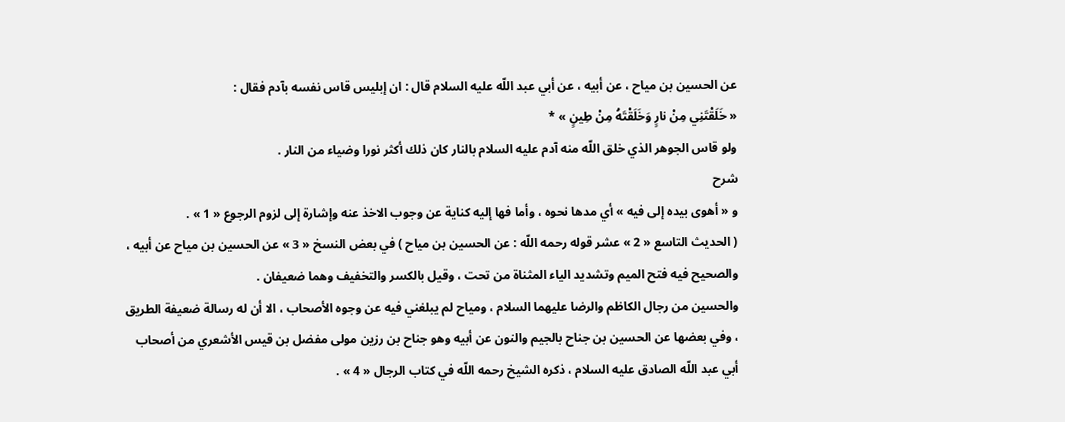عن الحسين بن مياح ، عن أبيه ، عن أبي عبد اللّه عليه السلام قال : ان إبليس قاس نفسه بآدم فقال :
« خَلَقْتَنِي مِنْ نارٍ وَخَلَقْتَهُ مِنْ طِينٍ » *
ولو قاس الجوهر الذي خلق اللّه منه آدم عليه السلام بالنار كان ذلك أكثر نورا وضياء من النار .
شرح
و « أهوى بيده إلى فيه » أي مدها نحوه ، وأما فها إليه كناية عن وجوب الاخذ عنه وإشارة إلى لزوم الرجوع « 1 » .
( الحديث التاسع « 2 » عشر قوله رحمه اللّه : عن الحسين بن مياح ) في بعض النسخ « 3 » عن الحسين بن مياح عن أبيه ، والصحيح فيه فتح الميم وتشديد الياء المثناة من تحت ، وقيل بالكسر والتخفيف وهما ضعيفان .
والحسين من رجال الكاظم والرضا عليهما السلام ، ومياح لم يبلغني فيه عن وجوه الأصحاب ، الا أن له رسالة ضعيفة الطريق ، وفي بعضها عن الحسين بن جناح بالجيم والنون عن أبيه وهو جناح بن رزين مولى مفضل بن قيس الأشعري من أصحاب أبي عبد اللّه الصادق عليه السلام ، ذكره الشيخ رحمه اللّه في كتاب الرجال « 4 » .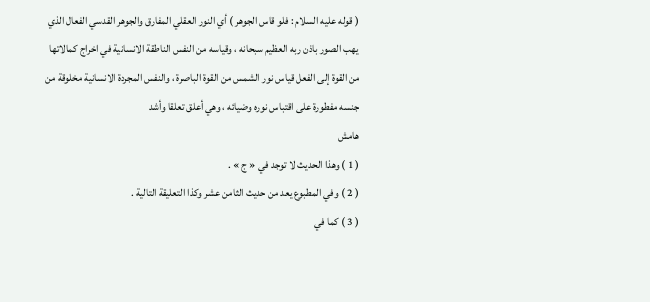( قوله عليه السلام : فلو قاس الجوهر ) أي النور العقلي المفارق والجوهر القدسي الفعال الذي يهب الصور باذن ربه العظيم سبحانه ، وقياسه من النفس الناطقة الانسانية في اخراج كمالاتها من القوة إلى الفعل قياس نور الشمس من القوة الباصرة ، والنفس المجردة الانسانية مخلوقة من جنسه مفطورة على اقتباس نوره وضيائه ، وهي أعلق تعلقا وأشد
هامش
( 1 ) وهذا الحديث لا توجد في « ج » .
( 2 ) وفي المطبوع يعد من حديث الثامن عشر وكذا التعليقة التالية .
( 3 ) كما في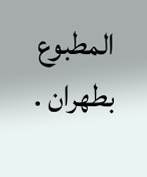المطبوع بطهران .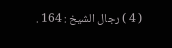( 4 ) رجال الشيخ : 164 .